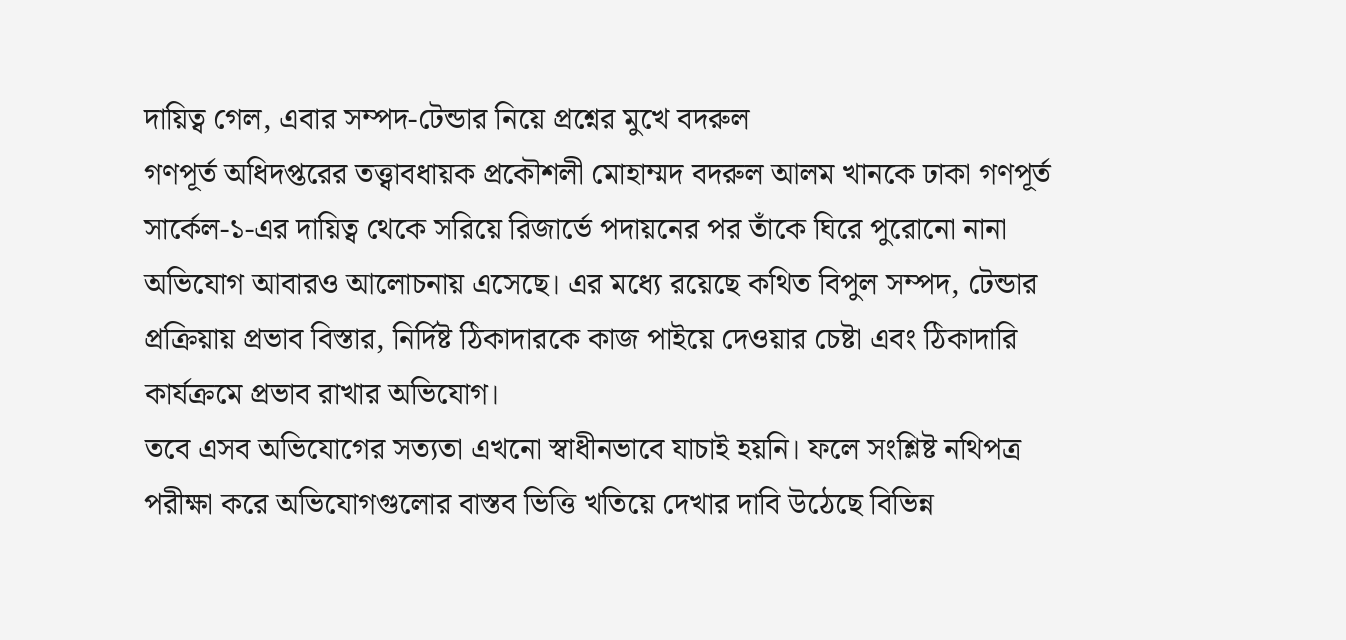দায়িত্ব গেল, এবার সম্পদ-টেন্ডার নিয়ে প্রশ্নের মুখে বদরুল
গণপূর্ত অধিদপ্তরের তত্ত্বাবধায়ক প্রকৌশলী মোহাম্মদ বদরুল আলম খানকে ঢাকা গণপূর্ত সার্কেল-১-এর দায়িত্ব থেকে সরিয়ে রিজার্ভে পদায়নের পর তাঁকে ঘিরে পুরোনো নানা অভিযোগ আবারও আলোচনায় এসেছে। এর মধ্যে রয়েছে কথিত বিপুল সম্পদ, টেন্ডার প্রক্রিয়ায় প্রভাব বিস্তার, নির্দিষ্ট ঠিকাদারকে কাজ পাইয়ে দেওয়ার চেষ্টা এবং ঠিকাদারি কার্যক্রমে প্রভাব রাখার অভিযোগ।
তবে এসব অভিযোগের সত্যতা এখনো স্বাধীনভাবে যাচাই হয়নি। ফলে সংশ্লিষ্ট নথিপত্র পরীক্ষা করে অভিযোগগুলোর বাস্তব ভিত্তি খতিয়ে দেখার দাবি উঠেছে বিভিন্ন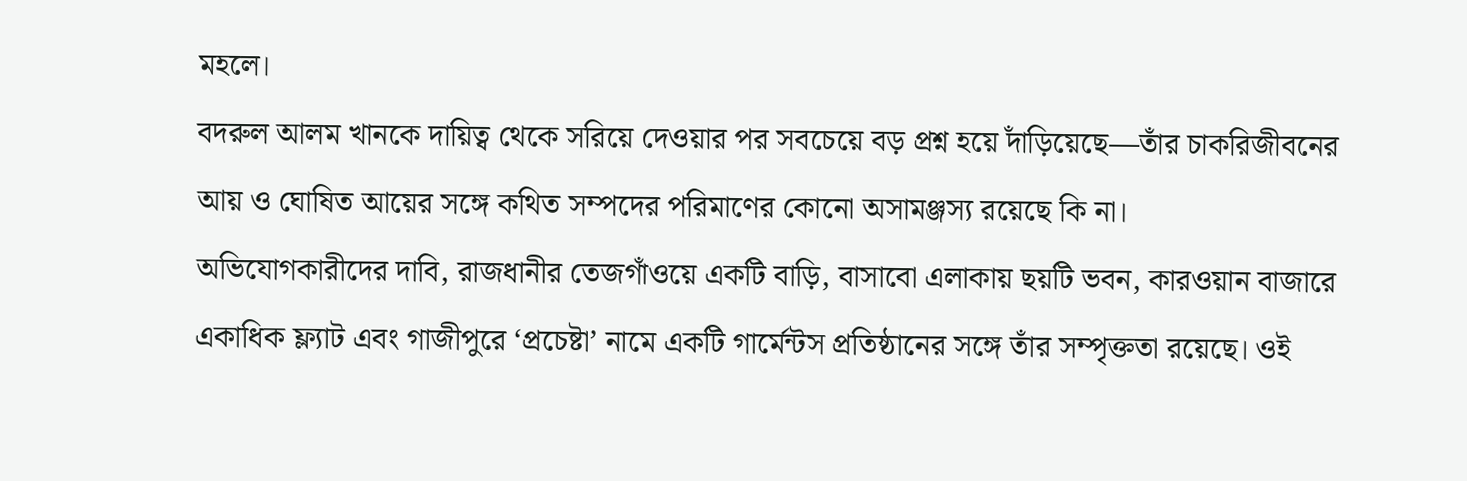মহলে।
বদরুল আলম খানকে দায়িত্ব থেকে সরিয়ে দেওয়ার পর সবচেয়ে বড় প্রশ্ন হয়ে দাঁড়িয়েছে—তাঁর চাকরিজীবনের আয় ও ঘোষিত আয়ের সঙ্গে কথিত সম্পদের পরিমাণের কোনো অসামঞ্জস্য রয়েছে কি না।
অভিযোগকারীদের দাবি, রাজধানীর তেজগাঁওয়ে একটি বাড়ি, বাসাবো এলাকায় ছয়টি ভবন, কারওয়ান বাজারে একাধিক ফ্ল্যাট এবং গাজীপুরে ‘প্রচেষ্টা’ নামে একটি গার্মেন্টস প্রতিষ্ঠানের সঙ্গে তাঁর সম্পৃক্ততা রয়েছে। ওই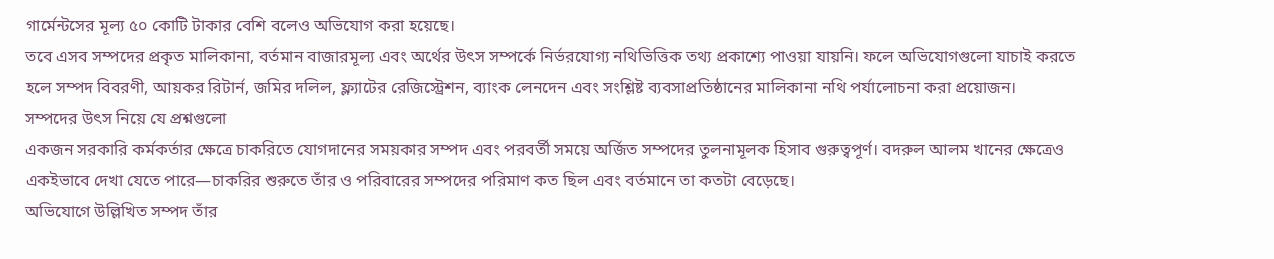গার্মেন্টসের মূল্য ৫০ কোটি টাকার বেশি বলেও অভিযোগ করা হয়েছে।
তবে এসব সম্পদের প্রকৃত মালিকানা, বর্তমান বাজারমূল্য এবং অর্থের উৎস সম্পর্কে নির্ভরযোগ্য নথিভিত্তিক তথ্য প্রকাশ্যে পাওয়া যায়নি। ফলে অভিযোগগুলো যাচাই করতে হলে সম্পদ বিবরণী, আয়কর রিটার্ন, জমির দলিল, ফ্ল্যাটের রেজিস্ট্রেশন, ব্যাংক লেনদেন এবং সংশ্লিষ্ট ব্যবসাপ্রতিষ্ঠানের মালিকানা নথি পর্যালোচনা করা প্রয়োজন।
সম্পদের উৎস নিয়ে যে প্রশ্নগুলো
একজন সরকারি কর্মকর্তার ক্ষেত্রে চাকরিতে যোগদানের সময়কার সম্পদ এবং পরবর্তী সময়ে অর্জিত সম্পদের তুলনামূলক হিসাব গুরুত্বপূর্ণ। বদরুল আলম খানের ক্ষেত্রেও একইভাবে দেখা যেতে পারে—চাকরির শুরুতে তাঁর ও পরিবারের সম্পদের পরিমাণ কত ছিল এবং বর্তমানে তা কতটা বেড়েছে।
অভিযোগে উল্লিখিত সম্পদ তাঁর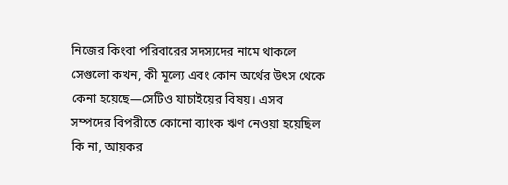নিজের কিংবা পরিবারের সদস্যদের নামে থাকলে সেগুলো কখন, কী মূল্যে এবং কোন অর্থের উৎস থেকে কেনা হয়েছে—সেটিও যাচাইয়ের বিষয়। এসব সম্পদের বিপরীতে কোনো ব্যাংক ঋণ নেওয়া হয়েছিল কি না, আয়কর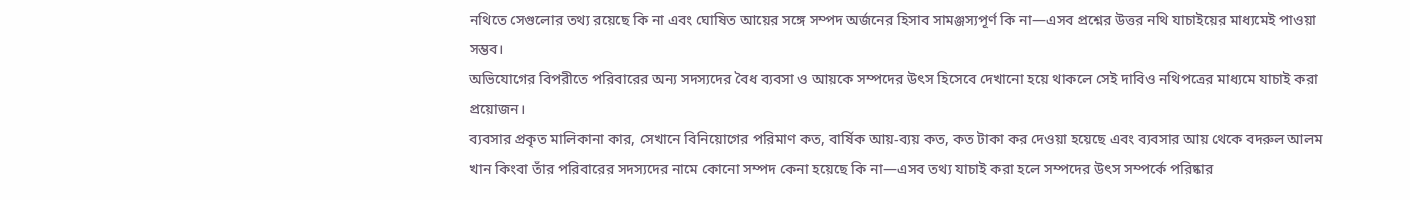নথিতে সেগুলোর তথ্য রয়েছে কি না এবং ঘোষিত আয়ের সঙ্গে সম্পদ অর্জনের হিসাব সামঞ্জস্যপূর্ণ কি না—এসব প্রশ্নের উত্তর নথি যাচাইয়ের মাধ্যমেই পাওয়া সম্ভব।
অভিযোগের বিপরীতে পরিবারের অন্য সদস্যদের বৈধ ব্যবসা ও আয়কে সম্পদের উৎস হিসেবে দেখানো হয়ে থাকলে সেই দাবিও নথিপত্রের মাধ্যমে যাচাই করা প্রয়োজন।
ব্যবসার প্রকৃত মালিকানা কার, সেখানে বিনিয়োগের পরিমাণ কত, বার্ষিক আয়-ব্যয় কত, কত টাকা কর দেওয়া হয়েছে এবং ব্যবসার আয় থেকে বদরুল আলম খান কিংবা তাঁর পরিবারের সদস্যদের নামে কোনো সম্পদ কেনা হয়েছে কি না—এসব তথ্য যাচাই করা হলে সম্পদের উৎস সম্পর্কে পরিষ্কার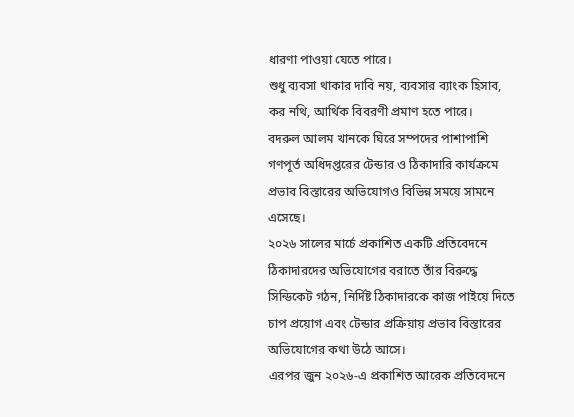ধারণা পাওয়া যেতে পারে।
শুধু ব্যবসা থাকার দাবি নয়, ব্যবসার ব্যাংক হিসাব, কর নথি, আর্থিক বিবরণী প্রমাণ হতে পারে।
বদরুল আলম খানকে ঘিরে সম্পদের পাশাপাশি গণপূর্ত অধিদপ্তরের টেন্ডার ও ঠিকাদারি কার্যক্রমে প্রভাব বিস্তারের অভিযোগও বিভিন্ন সময়ে সামনে এসেছে।
২০২৬ সালের মার্চে প্রকাশিত একটি প্রতিবেদনে ঠিকাদারদের অভিযোগের বরাতে তাঁর বিরুদ্ধে সিন্ডিকেট গঠন, নির্দিষ্ট ঠিকাদারকে কাজ পাইয়ে দিতে চাপ প্রয়োগ এবং টেন্ডার প্রক্রিয়ায় প্রভাব বিস্তারের অভিযোগের কথা উঠে আসে।
এরপর জুন ২০২৬-এ প্রকাশিত আরেক প্রতিবেদনে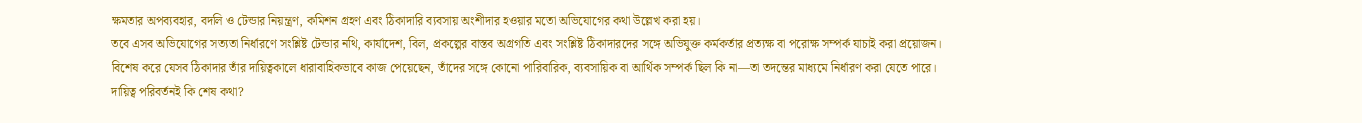ক্ষমতার অপব্যবহার, বদলি ও টেন্ডার নিয়ন্ত্রণ, কমিশন গ্রহণ এবং ঠিকাদারি ব্যবসায় অংশীদার হওয়ার মতো অভিযোগের কথা উল্লেখ করা হয়।
তবে এসব অভিযোগের সত্যতা নির্ধারণে সংশ্লিষ্ট টেন্ডার নথি, কার্যাদেশ, বিল, প্রকল্পের বাস্তব অগ্রগতি এবং সংশ্লিষ্ট ঠিকাদারদের সঙ্গে অভিযুক্ত কর্মকর্তার প্রত্যক্ষ বা পরোক্ষ সম্পর্ক যাচাই করা প্রয়োজন।
বিশেষ করে যেসব ঠিকাদার তাঁর দায়িত্বকালে ধারাবাহিকভাবে কাজ পেয়েছেন, তাঁদের সঙ্গে কোনো পারিবারিক, ব্যবসায়িক বা আর্থিক সম্পর্ক ছিল কি না—তা তদন্তের মাধ্যমে নির্ধারণ করা যেতে পারে।
দায়িত্ব পরিবর্তনই কি শেষ কথা?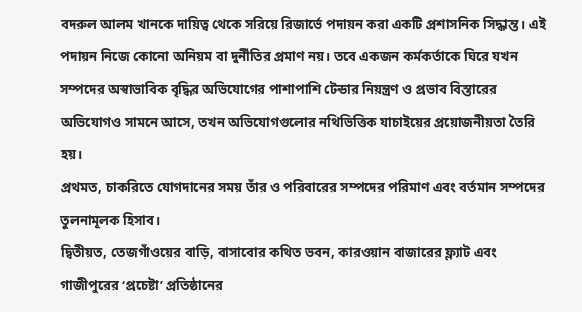বদরুল আলম খানকে দায়িত্ব থেকে সরিয়ে রিজার্ভে পদায়ন করা একটি প্রশাসনিক সিদ্ধান্ত। এই পদায়ন নিজে কোনো অনিয়ম বা দুর্নীতির প্রমাণ নয়। তবে একজন কর্মকর্তাকে ঘিরে যখন সম্পদের অস্বাভাবিক বৃদ্ধির অভিযোগের পাশাপাশি টেন্ডার নিয়ন্ত্রণ ও প্রভাব বিস্তারের অভিযোগও সামনে আসে, তখন অভিযোগগুলোর নথিভিত্তিক যাচাইয়ের প্রয়োজনীয়তা তৈরি হয়।
প্রথমত, চাকরিতে যোগদানের সময় তাঁর ও পরিবারের সম্পদের পরিমাণ এবং বর্তমান সম্পদের তুলনামূলক হিসাব।
দ্বিতীয়ত, তেজগাঁওয়ের বাড়ি, বাসাবোর কথিত ভবন, কারওয়ান বাজারের ফ্ল্যাট এবং গাজীপুরের ‘প্রচেষ্টা’ প্রতিষ্ঠানের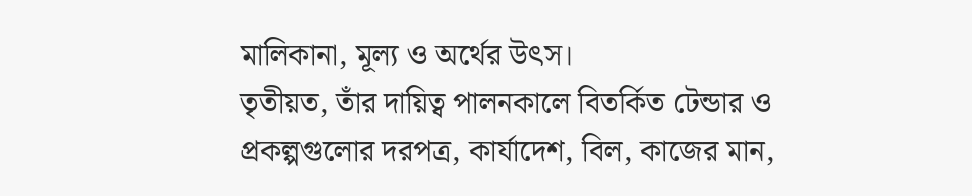মালিকানা, মূল্য ও অর্থের উৎস।
তৃতীয়ত, তাঁর দায়িত্ব পালনকালে বিতর্কিত টেন্ডার ও প্রকল্পগুলোর দরপত্র, কার্যাদেশ, বিল, কাজের মান,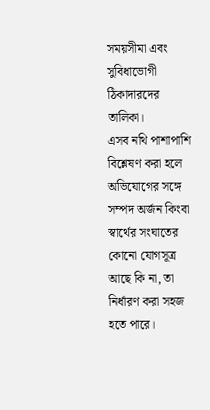সময়সীমা এবং সুবিধাভোগী ঠিকাদারদের তালিকা।
এসব নথি পাশাপাশি বিশ্লেষণ করা হলে অভিযোগের সঙ্গে সম্পদ অর্জন কিংবা স্বার্থের সংঘাতের কোনো যোগসূত্র আছে কি না, তা নির্ধারণ করা সহজ হতে পারে।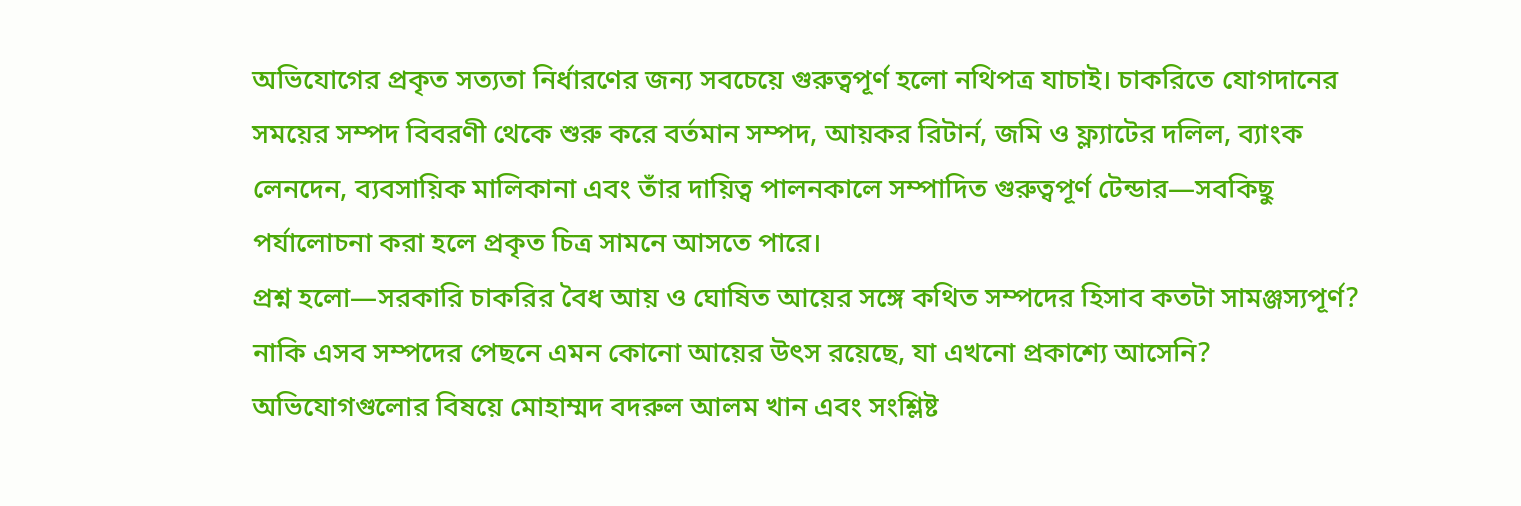অভিযোগের প্রকৃত সত্যতা নির্ধারণের জন্য সবচেয়ে গুরুত্বপূর্ণ হলো নথিপত্র যাচাই। চাকরিতে যোগদানের সময়ের সম্পদ বিবরণী থেকে শুরু করে বর্তমান সম্পদ, আয়কর রিটার্ন, জমি ও ফ্ল্যাটের দলিল, ব্যাংক লেনদেন, ব্যবসায়িক মালিকানা এবং তাঁর দায়িত্ব পালনকালে সম্পাদিত গুরুত্বপূর্ণ টেন্ডার—সবকিছু পর্যালোচনা করা হলে প্রকৃত চিত্র সামনে আসতে পারে।
প্রশ্ন হলো—সরকারি চাকরির বৈধ আয় ও ঘোষিত আয়ের সঙ্গে কথিত সম্পদের হিসাব কতটা সামঞ্জস্যপূর্ণ?
নাকি এসব সম্পদের পেছনে এমন কোনো আয়ের উৎস রয়েছে, যা এখনো প্রকাশ্যে আসেনি?
অভিযোগগুলোর বিষয়ে মোহাম্মদ বদরুল আলম খান এবং সংশ্লিষ্ট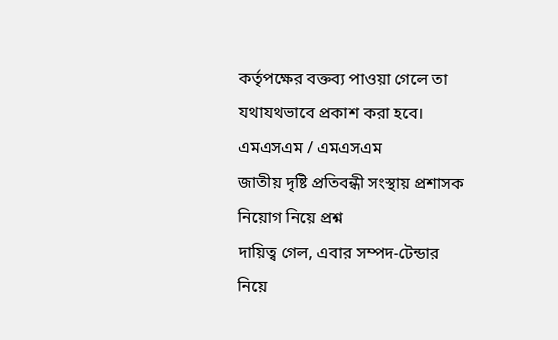কর্তৃপক্ষের বক্তব্য পাওয়া গেলে তা যথাযথভাবে প্রকাশ করা হবে।
এমএসএম / এমএসএম
জাতীয় দৃষ্টি প্রতিবন্ধী সংস্থায় প্রশাসক নিয়োগ নিয়ে প্রশ্ন
দায়িত্ব গেল, এবার সম্পদ-টেন্ডার নিয়ে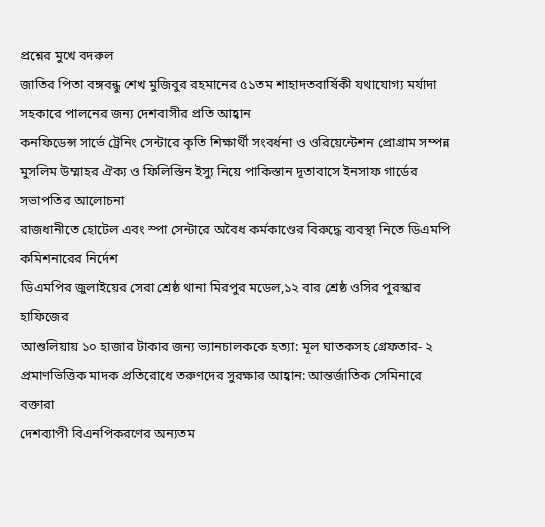প্রশ্নের মুখে বদরুল
জাতির পিতা বঙ্গবন্ধু শেখ মুজিবুর রহমানের ৫১তম শাহাদতবার্ষিকী যথাযোগ্য মর্যাদা সহকারে পালনের জন্য দেশবাসীর প্রতি আহ্বান
কনফিডেন্স সার্ভে ট্রেনিং সেন্টারে কৃতি শিক্ষার্থী সংবর্ধনা ও ওরিয়েন্টেশন প্রোগ্রাম সম্পন্ন
মুসলিম উম্মাহর ঐক্য ও ফিলিস্তিন ইস্যু নিয়ে পাকিস্তান দূতাবাসে ইনসাফ গার্ডের সভাপতির আলোচনা
রাজধানীতে হোটেল এবং স্পা সেন্টারে অবৈধ কর্মকাণ্ডের বিরুদ্ধে ব্যবস্থা নিতে ডিএমপি কমিশনারের নির্দেশ
ডিএমপির জুলাইয়ের সেরা শ্রেষ্ঠ থানা মিরপুর মডেল,১২ বার শ্রেষ্ঠ ওসির পুরস্কার হাফিজের
আশুলিয়ায় ১০ হাজার টাকার জন্য ভ্যানচালককে হত্যা: মূল ঘাতকসহ গ্রেফতার- ২
প্রমাণভিত্তিক মাদক প্রতিরোধে তরুণদের সুরক্ষার আহ্বান: আন্তর্জাতিক সেমিনারে বক্তারা
দেশব্যাপী বিএনপিকরণের অন্যতম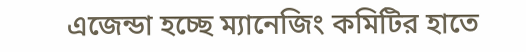এজেন্ডা হচ্ছে ম্যানেজিং কমিটির হাতে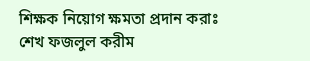শিক্ষক নিয়োগ ক্ষমতা প্রদান করাঃ শেখ ফজলুল করীম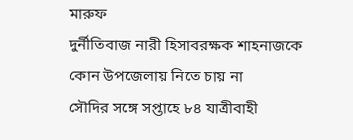মারুফ
দুর্নীতিবাজ নারী হিসাবরক্ষক শাহনাজকে কোন উপজেলায় নিতে চায় না
সৌদির সঙ্গে সপ্তাহে ৮৪ যাত্রীবাহী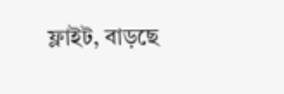ফ্লাইট, বাড়ছে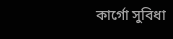কার্গো সুবিধা